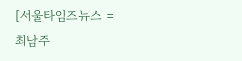[서울타임즈뉴스 = 최남주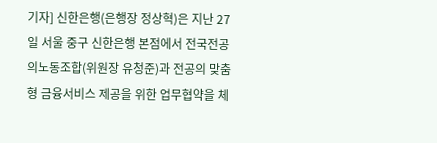기자] 신한은행(은행장 정상혁)은 지난 27일 서울 중구 신한은행 본점에서 전국전공의노동조합(위원장 유청준)과 전공의 맞춤형 금융서비스 제공을 위한 업무협약을 체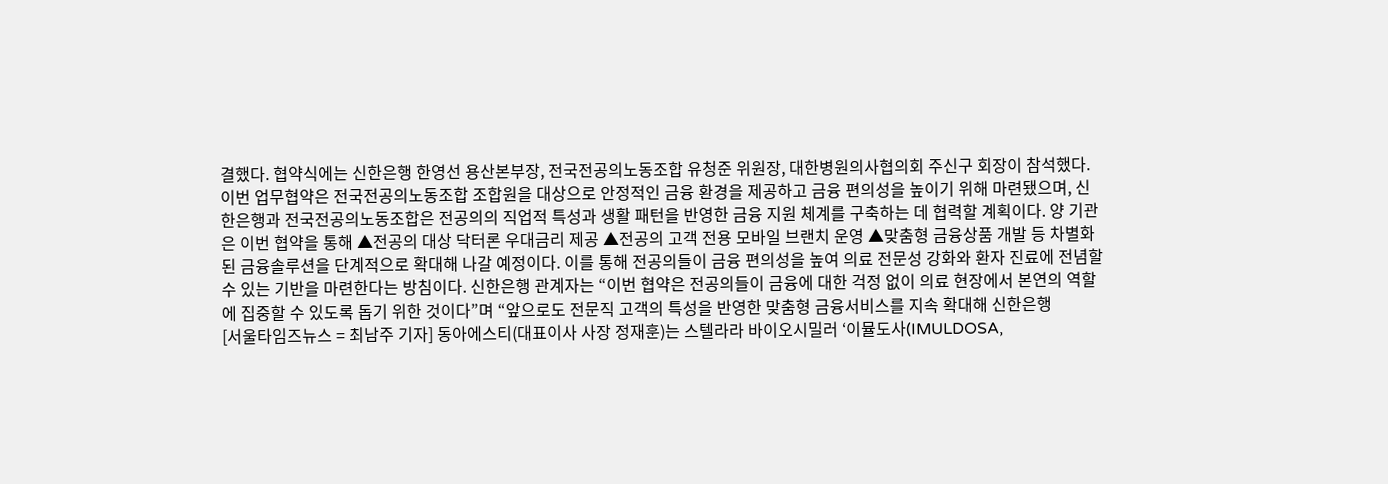결했다. 협약식에는 신한은행 한영선 용산본부장, 전국전공의노동조합 유청준 위원장, 대한병원의사협의회 주신구 회장이 참석했다. 이번 업무협약은 전국전공의노동조합 조합원을 대상으로 안정적인 금융 환경을 제공하고 금융 편의성을 높이기 위해 마련됐으며, 신한은행과 전국전공의노동조합은 전공의의 직업적 특성과 생활 패턴을 반영한 금융 지원 체계를 구축하는 데 협력할 계획이다. 양 기관은 이번 협약을 통해 ▲전공의 대상 닥터론 우대금리 제공 ▲전공의 고객 전용 모바일 브랜치 운영 ▲맞춤형 금융상품 개발 등 차별화된 금융솔루션을 단계적으로 확대해 나갈 예정이다. 이를 통해 전공의들이 금융 편의성을 높여 의료 전문성 강화와 환자 진료에 전념할 수 있는 기반을 마련한다는 방침이다. 신한은행 관계자는 “이번 협약은 전공의들이 금융에 대한 걱정 없이 의료 현장에서 본연의 역할에 집중할 수 있도록 돕기 위한 것이다”며 “앞으로도 전문직 고객의 특성을 반영한 맞춤형 금융서비스를 지속 확대해 신한은행
[서울타임즈뉴스 = 최남주 기자] 동아에스티(대표이사 사장 정재훈)는 스텔라라 바이오시밀러 ‘이뮬도사(IMULDOSA,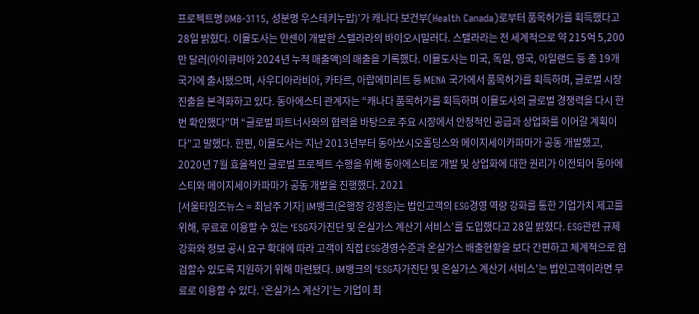프로젝트명 DMB-3115, 성분명 우스테키누맙)’가 캐나다 보건부(Health Canada)로부터 품목허가를 획득했다고 28일 밝혔다. 이뮬도사는 얀센이 개발한 스텔라라의 바이오시밀러다. 스텔라라는 전 세계적으로 약 215억 5,200만 달러(아이큐비아 2024년 누적 매출액)의 매출을 기록했다. 이뮬도사는 미국, 독일, 영국, 아일랜드 등 총 19개 국가에 출시됐으며, 사우디아라비아, 카타르, 아랍에미리트 등 MENA 국가에서 품목허가를 획득하며, 글로벌 시장 진출을 본격화하고 있다. 동아에스티 관계자는 “캐나다 품목허가를 획득하며 이뮬도사의 글로벌 경쟁력을 다시 한번 확인했다”며 “글로벌 파트너사와의 협력을 바탕으로 주요 시장에서 안정적인 공급과 상업화를 이어갈 계획이다”고 말했다. 한편, 이뮬도사는 지난 2013년부터 동아쏘시오홀딩스와 메이지세이카파마가 공동 개발했고, 2020년 7월 효율적인 글로벌 프로젝트 수행을 위해 동아에스티로 개발 및 상업화에 대한 권리가 이전되어 동아에스티와 메이지세이카파마가 공동 개발을 진행했다. 2021
[서울타임즈뉴스 = 최남주 기자] iM뱅크(은행장 강정훈)는 법인고객의 ESG경영 역량 강화를 통한 기업가치 제고를 위해, 무료로 이용할 수 있는 ‘ESG자가진단 및 온실가스 계산기 서비스’를 도입했다고 28일 밝혔다. ESG관련 규제 강화와 정보 공시 요구 확대에 따라 고객이 직접 ESG경영수준과 온실가스 배출현황을 보다 간편하고 체계적으로 점검할수 있도록 지원하기 위해 마련됐다. iM뱅크의 ‘ESG자가진단 및 온실가스 계산기 서비스’는 법인고객이라면 무료로 이용할 수 있다. ‘온실가스 계산기’는 기업이 최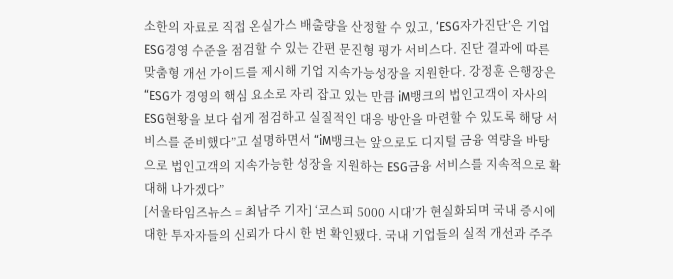소한의 자료로 직접 온실가스 배출량을 산정할 수 있고, ‘ESG자가진단’은 기업 ESG경영 수준을 점검할 수 있는 간편 문진형 평가 서비스다. 진단 결과에 따른 맞춤형 개선 가이드를 제시해 기업 지속가능성장을 지원한다. 강정훈 은행장은 “ESG가 경영의 핵심 요소로 자리 잡고 있는 만큼 iM뱅크의 법인고객이 자사의 ESG현황을 보다 쉽게 점검하고 실질적인 대응 방안을 마련할 수 있도록 해당 서비스를 준비했다”고 설명하면서 “iM뱅크는 앞으로도 디지털 금융 역량을 바탕으로 법인고객의 지속가능한 성장을 지원하는 ESG금융 서비스를 지속적으로 확대해 나가겠다”
[서울타임즈뉴스 = 최남주 기자] ‘코스피 5000 시대’가 현실화되며 국내 증시에 대한 투자자들의 신뢰가 다시 한 번 확인됐다. 국내 기업들의 실적 개선과 주주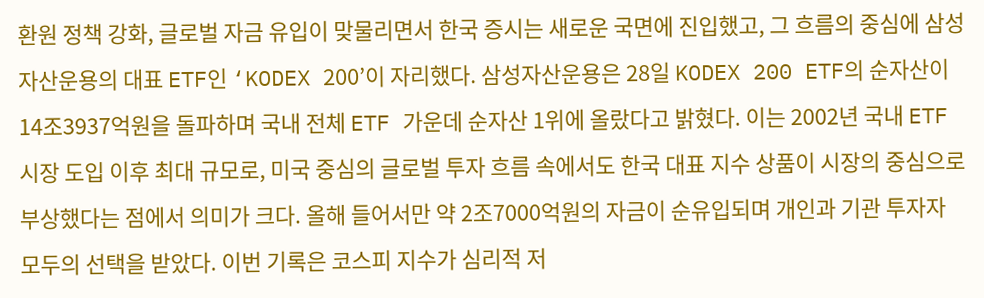환원 정책 강화, 글로벌 자금 유입이 맞물리면서 한국 증시는 새로운 국면에 진입했고, 그 흐름의 중심에 삼성자산운용의 대표 ETF인 ‘KODEX 200’이 자리했다. 삼성자산운용은 28일 KODEX 200 ETF의 순자산이 14조3937억원을 돌파하며 국내 전체 ETF 가운데 순자산 1위에 올랐다고 밝혔다. 이는 2002년 국내 ETF 시장 도입 이후 최대 규모로, 미국 중심의 글로벌 투자 흐름 속에서도 한국 대표 지수 상품이 시장의 중심으로 부상했다는 점에서 의미가 크다. 올해 들어서만 약 2조7000억원의 자금이 순유입되며 개인과 기관 투자자 모두의 선택을 받았다. 이번 기록은 코스피 지수가 심리적 저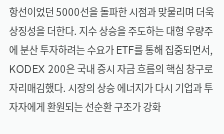항선이었던 5000선을 돌파한 시점과 맞물리며 더욱 상징성을 더한다. 지수 상승을 주도하는 대형 우량주에 분산 투자하려는 수요가 ETF를 통해 집중되면서, KODEX 200은 국내 증시 자금 흐름의 핵심 창구로 자리매김했다. 시장의 상승 에너지가 다시 기업과 투자자에게 환원되는 선순환 구조가 강화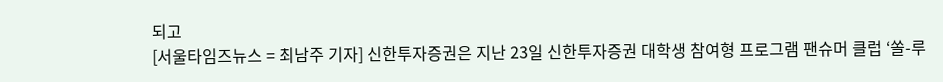되고
[서울타임즈뉴스 = 최남주 기자] 신한투자증권은 지난 23일 신한투자증권 대학생 참여형 프로그램 팬슈머 클럽 ‘쏠-루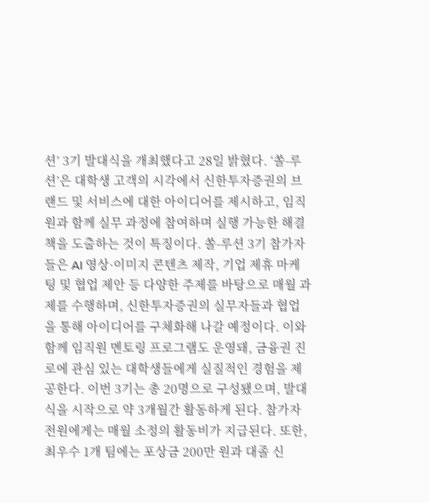션’ 3기 발대식을 개최했다고 28일 밝혔다. ‘쏠-루션’은 대학생 고객의 시각에서 신한투자증권의 브랜드 및 서비스에 대한 아이디어를 제시하고, 임직원과 함께 실무 과정에 참여하며 실행 가능한 해결책을 도출하는 것이 특징이다. 쏠-루션 3기 참가자들은 AI 영상·이미지 콘텐츠 제작, 기업 제휴 마케팅 및 협업 제안 등 다양한 주제를 바탕으로 매월 과제를 수행하며, 신한투자증권의 실무자들과 협업을 통해 아이디어를 구체화해 나갈 예정이다. 이와 함께 임직원 멘토링 프로그램도 운영돼, 금융권 진로에 관심 있는 대학생들에게 실질적인 경험을 제공한다. 이번 3기는 총 20명으로 구성됐으며, 발대식을 시작으로 약 3개월간 활동하게 된다. 참가자 전원에게는 매월 소정의 활동비가 지급된다. 또한, 최우수 1개 팀에는 포상금 200만 원과 대졸 신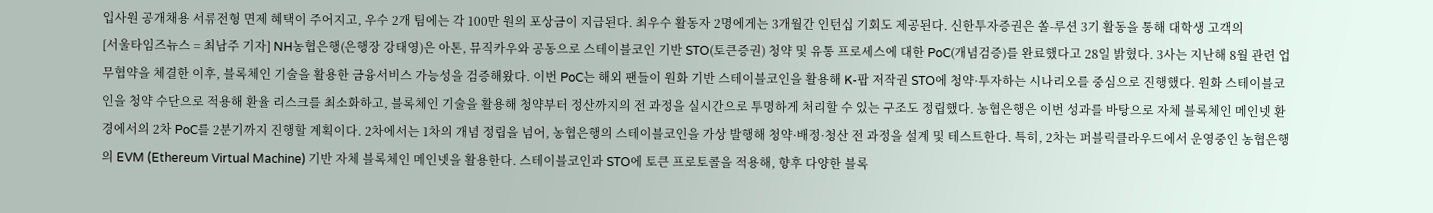입사원 공개채용 서류전형 면제 혜택이 주어지고, 우수 2개 팀에는 각 100만 원의 포상금이 지급된다. 최우수 활동자 2명에게는 3개월간 인턴십 기회도 제공된다. 신한투자증권은 쏠-루션 3기 활동을 통해 대학생 고객의
[서울타임즈뉴스 = 최남주 기자] NH농협은행(은행장 강태영)은 아톤, 뮤직카우와 공동으로 스테이블코인 기반 STO(토큰증권) 청약 및 유통 프로세스에 대한 PoC(개념검증)를 완료했다고 28일 밝혔다. 3사는 지난해 8월 관련 업무협약을 체결한 이후, 블록체인 기술을 활용한 금융서비스 가능성을 검증해왔다. 이번 PoC는 해외 팬들이 원화 기반 스테이블코인을 활용해 K-팝 저작권 STO에 청약·투자하는 시나리오를 중심으로 진행했다. 원화 스테이블코인을 청약 수단으로 적용해 환율 리스크를 최소화하고, 블록체인 기술을 활용해 청약부터 정산까지의 전 과정을 실시간으로 투명하게 처리할 수 있는 구조도 정립했다. 농협은행은 이번 성과를 바탕으로 자체 블록체인 메인넷 환경에서의 2차 PoC를 2분기까지 진행할 계획이다. 2차에서는 1차의 개념 정립을 넘어, 농협은행의 스테이블코인을 가상 발행해 청약·배정·청산 전 과정을 설계 및 테스트한다. 특히, 2차는 퍼블릭클라우드에서 운영중인 농협은행의 EVM (Ethereum Virtual Machine) 기반 자체 블록체인 메인넷을 활용한다. 스테이블코인과 STO에 토큰 프로토콜을 적용해, 향후 다양한 블록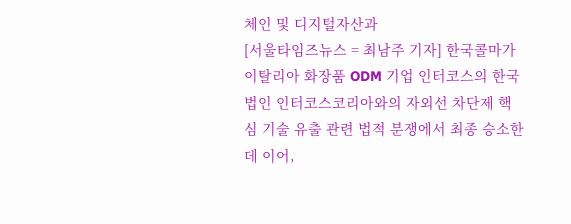체인 및 디지털자산과
[서울타임즈뉴스 = 최남주 기자] 한국콜마가 이탈리아 화장품 ODM 기업 인터코스의 한국법인 인터코스코리아와의 자외선 차단제 핵심 기술 유출 관련 법적 분쟁에서 최종 승소한 데 이어,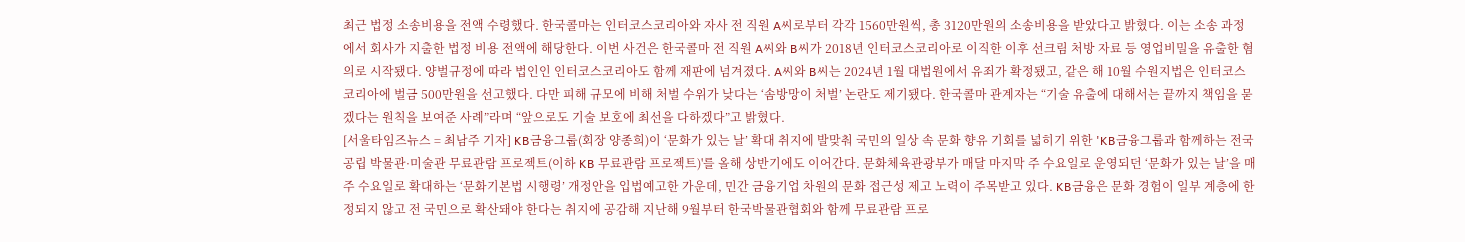최근 법정 소송비용을 전액 수령했다. 한국콜마는 인터코스코리아와 자사 전 직원 A씨로부터 각각 1560만원씩, 총 3120만원의 소송비용을 받았다고 밝혔다. 이는 소송 과정에서 회사가 지출한 법정 비용 전액에 해당한다. 이번 사건은 한국콜마 전 직원 A씨와 B씨가 2018년 인터코스코리아로 이직한 이후 선크림 처방 자료 등 영업비밀을 유출한 혐의로 시작됐다. 양벌규정에 따라 법인인 인터코스코리아도 함께 재판에 넘겨졌다. A씨와 B씨는 2024년 1월 대법원에서 유죄가 확정됐고, 같은 해 10월 수원지법은 인터코스코리아에 벌금 500만원을 선고했다. 다만 피해 규모에 비해 처벌 수위가 낮다는 ‘솜방망이 처벌’ 논란도 제기됐다. 한국콜마 관계자는 “기술 유출에 대해서는 끝까지 책임을 묻겠다는 원칙을 보여준 사례”라며 “앞으로도 기술 보호에 최선을 다하겠다”고 밝혔다.
[서울타임즈뉴스 = 최남주 기자] KB금융그룹(회장 양종희)이 ‘문화가 있는 날’ 확대 취지에 발맞춰 국민의 일상 속 문화 향유 기회를 넓히기 위한 'KB금융그룹과 함께하는 전국 공립 박물관·미술관 무료관람 프로젝트(이하 KB 무료관람 프로젝트)'를 올해 상반기에도 이어간다. 문화체육관광부가 매달 마지막 주 수요일로 운영되던 ‘문화가 있는 날’을 매주 수요일로 확대하는 ‘문화기본법 시행령’ 개정안을 입법예고한 가운데, 민간 금융기업 차원의 문화 접근성 제고 노력이 주목받고 있다. KB금융은 문화 경험이 일부 계층에 한정되지 않고 전 국민으로 확산돼야 한다는 취지에 공감해 지난해 9월부터 한국박물관협회와 함께 무료관람 프로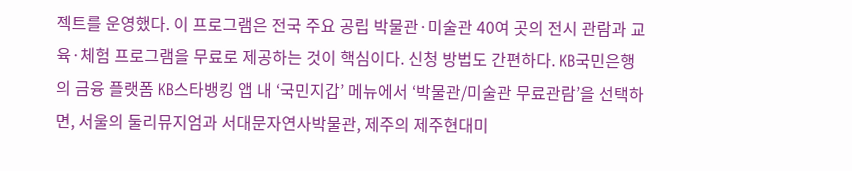젝트를 운영했다. 이 프로그램은 전국 주요 공립 박물관·미술관 40여 곳의 전시 관람과 교육·체험 프로그램을 무료로 제공하는 것이 핵심이다. 신청 방법도 간편하다. KB국민은행의 금융 플랫폼 KB스타뱅킹 앱 내 ‘국민지갑’ 메뉴에서 ‘박물관/미술관 무료관람’을 선택하면, 서울의 둘리뮤지엄과 서대문자연사박물관, 제주의 제주현대미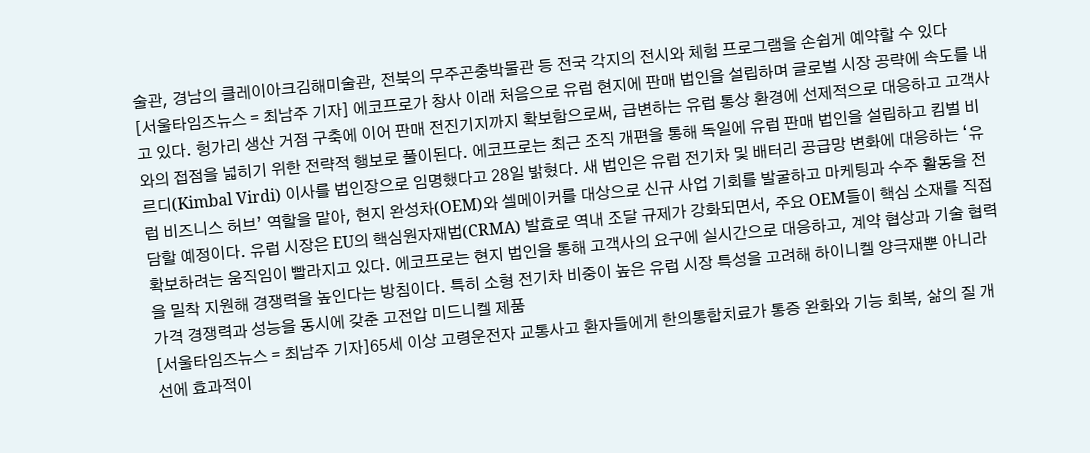술관, 경남의 클레이아크김해미술관, 전북의 무주곤충박물관 등 전국 각지의 전시와 체험 프로그램을 손쉽게 예약할 수 있다
[서울타임즈뉴스 = 최남주 기자] 에코프로가 창사 이래 처음으로 유럽 현지에 판매 법인을 설립하며 글로벌 시장 공략에 속도를 내고 있다. 헝가리 생산 거점 구축에 이어 판매 전진기지까지 확보함으로써, 급변하는 유럽 통상 환경에 선제적으로 대응하고 고객사와의 접점을 넓히기 위한 전략적 행보로 풀이된다. 에코프로는 최근 조직 개편을 통해 독일에 유럽 판매 법인을 설립하고 킴벌 비르디(Kimbal Virdi) 이사를 법인장으로 임명했다고 28일 밝혔다. 새 법인은 유럽 전기차 및 배터리 공급망 변화에 대응하는 ‘유럽 비즈니스 허브’ 역할을 맡아, 현지 완성차(OEM)와 셀메이커를 대상으로 신규 사업 기회를 발굴하고 마케팅과 수주 활동을 전담할 예정이다. 유럽 시장은 EU의 핵심원자재법(CRMA) 발효로 역내 조달 규제가 강화되면서, 주요 OEM들이 핵심 소재를 직접 확보하려는 움직임이 빨라지고 있다. 에코프로는 현지 법인을 통해 고객사의 요구에 실시간으로 대응하고, 계약 협상과 기술 협력을 밀착 지원해 경쟁력을 높인다는 방침이다. 특히 소형 전기차 비중이 높은 유럽 시장 특성을 고려해 하이니켈 양극재뿐 아니라 가격 경쟁력과 성능을 동시에 갖춘 고전압 미드니켈 제품
[서울타임즈뉴스 = 최남주 기자]65세 이상 고령운전자 교통사고 환자들에게 한의통합치료가 통증 완화와 기능 회복, 삶의 질 개선에 효과적이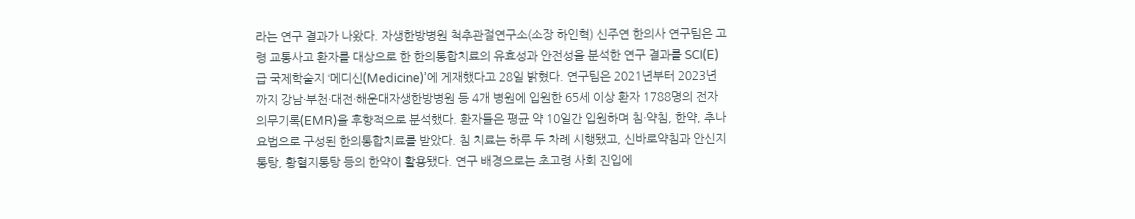라는 연구 결과가 나왔다. 자생한방병원 척추관절연구소(소장 하인혁) 신주연 한의사 연구팀은 고령 교통사고 환자를 대상으로 한 한의통합치료의 유효성과 안전성을 분석한 연구 결과를 SCI(E)급 국제학술지 ‘메디신(Medicine)’에 게재했다고 28일 밝혔다. 연구팀은 2021년부터 2023년까지 강남·부천·대전·해운대자생한방병원 등 4개 병원에 입원한 65세 이상 환자 1788명의 전자의무기록(EMR)을 후향적으로 분석했다. 환자들은 평균 약 10일간 입원하며 침·약침, 한약, 추나요법으로 구성된 한의통합치료를 받았다. 침 치료는 하루 두 차례 시행됐고, 신바로약침과 안신지통탕, 황혈지통탕 등의 한약이 활용됐다. 연구 배경으로는 초고령 사회 진입에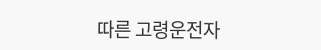따른 고령운전자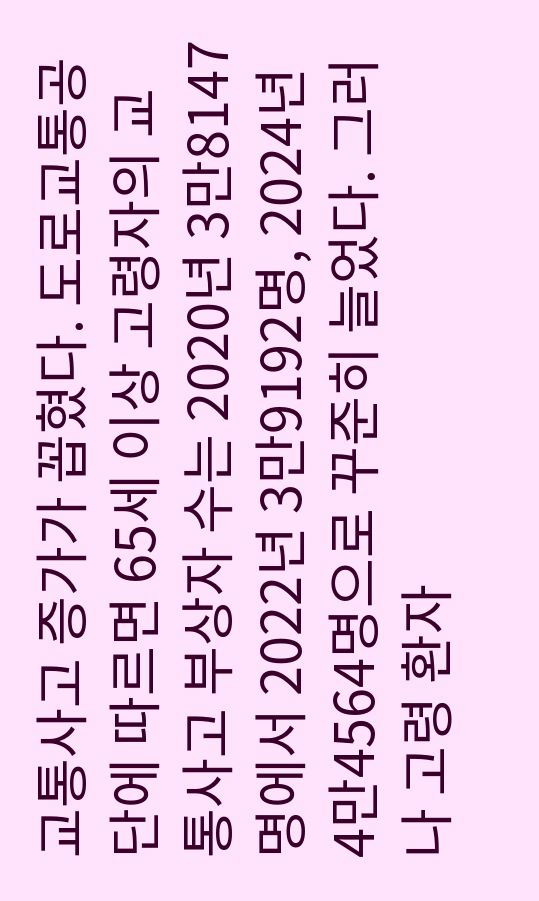교통사고 증가가 꼽혔다. 도로교통공단에 따르면 65세 이상 고령자의 교통사고 부상자 수는 2020년 3만8147명에서 2022년 3만9192명, 2024년 4만4564명으로 꾸준히 늘었다. 그러나 고령 환자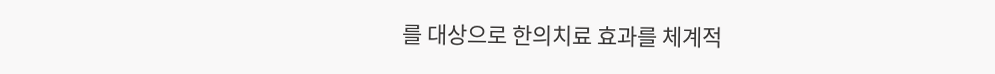를 대상으로 한의치료 효과를 체계적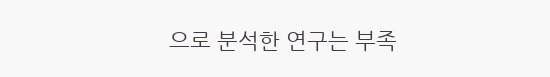으로 분석한 연구는 부족